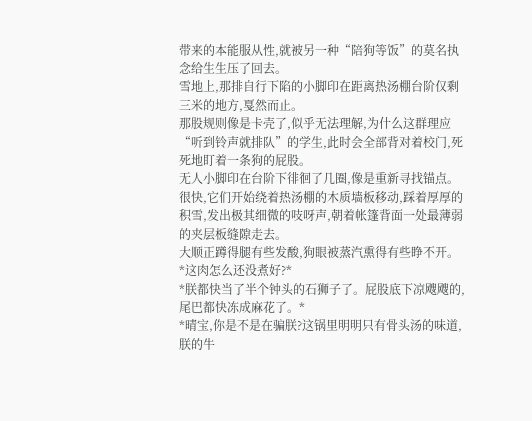带来的本能服从性,就被另一种“陪狗等饭”的莫名执念给生生压了回去。
雪地上,那排自行下陷的小脚印在距离热汤棚台阶仅剩三米的地方,戛然而止。
那股规则像是卡壳了,似乎无法理解,为什么这群理应“听到铃声就排队”的学生,此时会全部背对着校门,死死地盯着一条狗的屁股。
无人小脚印在台阶下徘徊了几圈,像是重新寻找锚点。很快,它们开始绕着热汤棚的木质墙板移动,踩着厚厚的积雪,发出极其细微的吱呀声,朝着帐篷背面一处最薄弱的夹层板缝隙走去。
大顺正蹲得腿有些发酸,狗眼被蒸汽熏得有些睁不开。
*这肉怎么还没煮好?*
*朕都快当了半个钟头的石狮子了。屁股底下凉飕飕的,尾巴都快冻成麻花了。*
*晴宝,你是不是在骗朕?这锅里明明只有骨头汤的味道,朕的牛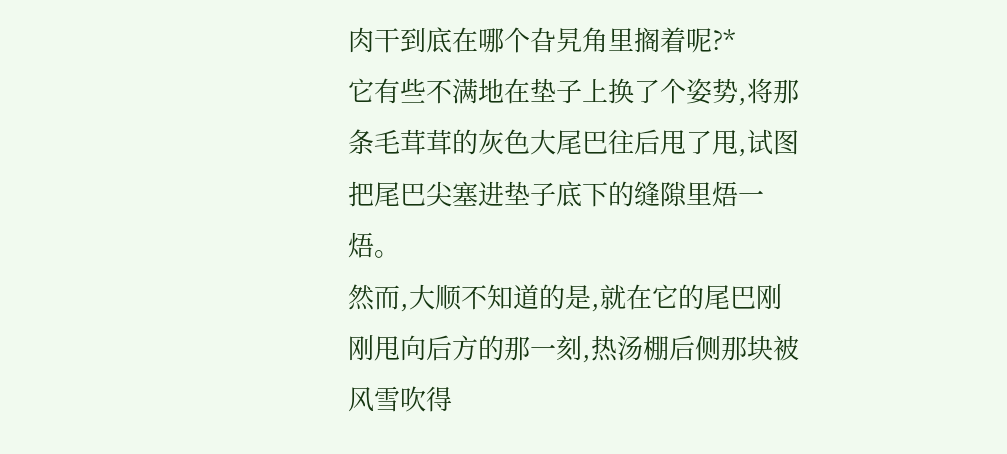肉干到底在哪个旮旯角里搁着呢?*
它有些不满地在垫子上换了个姿势,将那条毛茸茸的灰色大尾巴往后甩了甩,试图把尾巴尖塞进垫子底下的缝隙里焐一焐。
然而,大顺不知道的是,就在它的尾巴刚刚甩向后方的那一刻,热汤棚后侧那块被风雪吹得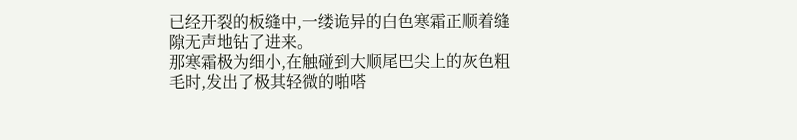已经开裂的板缝中,一缕诡异的白色寒霜正顺着缝隙无声地钻了进来。
那寒霜极为细小,在触碰到大顺尾巴尖上的灰色粗毛时,发出了极其轻微的啪嗒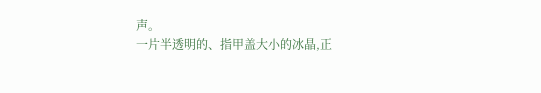声。
一片半透明的、指甲盖大小的冰晶,正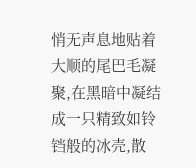悄无声息地贴着大顺的尾巴毛凝聚,在黑暗中凝结成一只精致如铃铛般的冰壳,散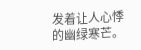发着让人心悸的幽绿寒芒。